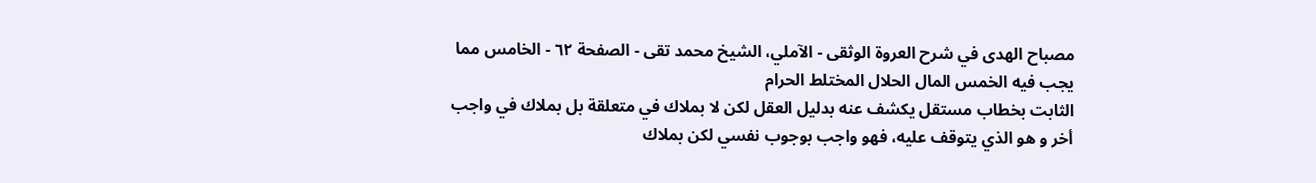مصباح الهدى في شرح العروة الوثقى - الآملي، الشيخ محمد تقى - الصفحة ٦٢ - الخامس مما يجب فيه الخمس المال الحلال المختلط الحرام
الثابت بخطاب مستقل يكشف عنه بدليل العقل لكن لا بملاك في متعلقة بل بملاك في واجب أخر و هو الذي يتوقف عليه، فهو واجب بوجوب نفسي لكن بملاك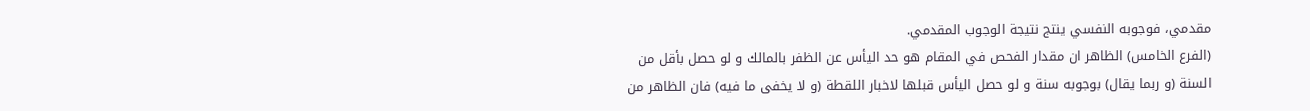مقدمي، فوجوبه النفسي ينتج نتيجة الوجوب المقدمي.
(الفرع الخامس) الظاهر ان مقدار الفحص في المقام هو حد اليأس عن الظفر بالمالك و لو حصل بأقل من السنة (و ربما يقال) بوجوبه سنة و لو حصل اليأس قبلها لاخبار اللقطة (و لا يخفى ما فيه) فان الظاهر من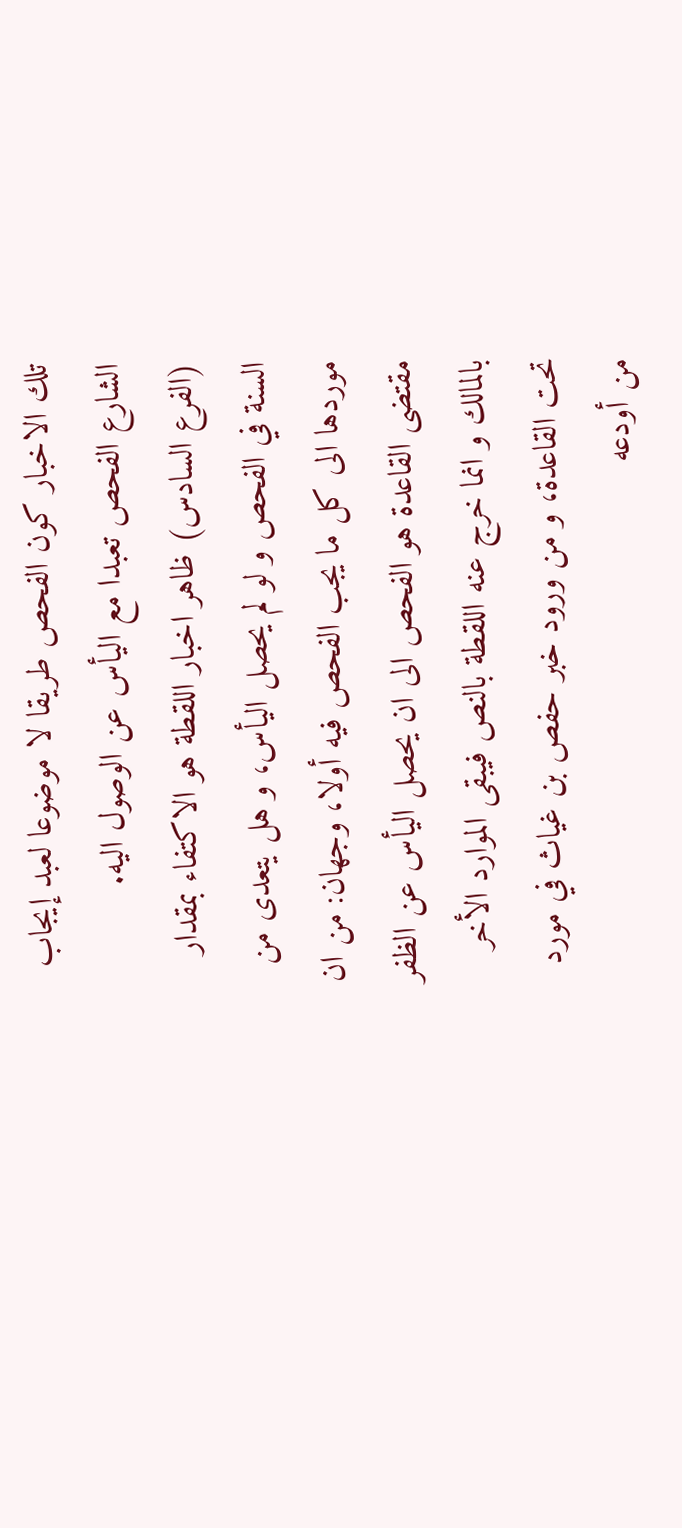تلك الاخبار كون الفحص طريقا لا موضوعا لعبد إيجاب الشارع الفحص تعبدا مع اليأس عن الوصول اليه.
(الفرع السادس) ظاهر اخبار اللقطة هو الاكتفاء بمقدار السنة في الفحص و لو لم يحصل اليأس، و هل يتعدى من موردها الى كل ما يجب الفحص فيه أولا، وجهان: من ان مقتضى القاعدة هو الفحص الى ان يحصل اليأس عن الظفر بالمالك و انما خرج عنه اللقطة بالنص فيبقى الموارد الأخر تحت القاعدة، و من ورود خبر حفص بن غياث في مورد من أودعه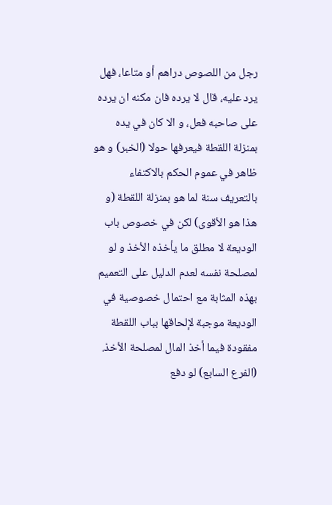رجل من اللصوص دراهم أو متاعا، فهل يرد عليه، قال لا يرده فان مكنه ان يرده على صاحبه فعل، و الا كان في يده بمنزلة اللقطة فيعرفها حولا (الخبر) و هو ظاهر في عموم الحكم بالاكتفاء بالتعريف سنة لما هو بمنزلة اللقطة (و هذا هو الأقوى) لكن في خصوص باب الوديعة لا مطلق ما يأخذه الأخذ و لو لمصلحة نفسه لعدم الدليل على التعميم بهذه المثابة مع احتمال خصوصية في الوديعة موجبة لإلحاقها بباب اللقطة مفقودة فيما أخذ المال لمصلحة الأخذ.
(الفرع السابع) لو دفع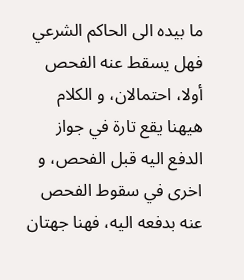ما بيده الى الحاكم الشرعي فهل يسقط عنه الفحص أولا، احتمالان، و الكلام هيهنا يقع تارة في جواز الدفع اليه قبل الفحص، و اخرى في سقوط الفحص عنه بدفعه اليه، فهنا جهتان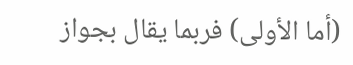(أما الأولى) فربما يقال بجواز